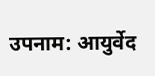उपनाम: आयुर्वेद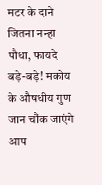मटर के दाने जितना नन्हा पौधा, फायदे बड़े-बड़े! मकोय के औषधीय गुण जान चौंक जाएंगे आप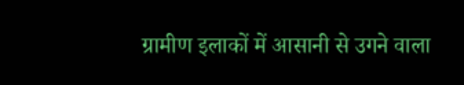ग्रामीण इलाकों में आसानी से उगने वाला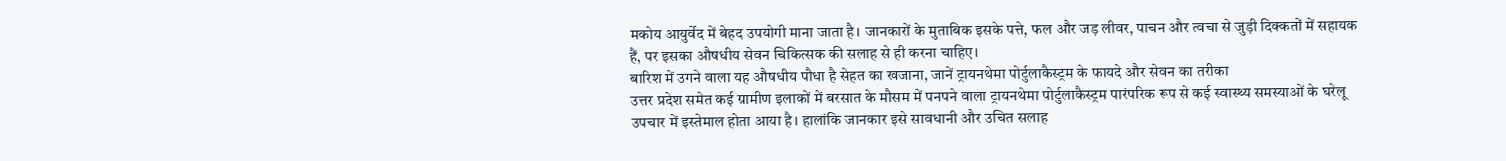मकोय आयुर्वेद में बेहद उपयोगी माना जाता है। जानकारों के मुताबिक इसके पत्ते, फल और जड़ लीवर, पाचन और त्वचा से जुड़ी दिक्कतों में सहायक हैं, पर इसका औषधीय सेवन चिकित्सक की सलाह से ही करना चाहिए।
बारिश में उगने वाला यह औषधीय पौधा है सेहत का खजाना, जानें ट्रायनथेमा पोर्टुलाकैस्ट्रम के फायदे और सेवन का तरीका
उत्तर प्रदेश समेत कई ग्रामीण इलाकों में बरसात के मौसम में पनपने वाला ट्रायनथेमा पोर्टुलाकैस्ट्रम पारंपरिक रूप से कई स्वास्थ्य समस्याओं के घरेलू उपचार में इस्तेमाल होता आया है। हालांकि जानकार इसे सावधानी और उचित सलाह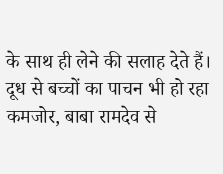के साथ ही लेने की सलाह देते हैं।
दूध से बच्चों का पाचन भी हो रहा कमजोर, बाबा रामदेव से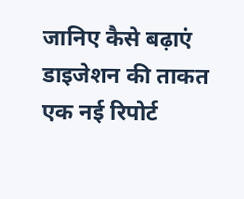जानिए कैसे बढ़ाएं डाइजेशन की ताकत
एक नई रिपोर्ट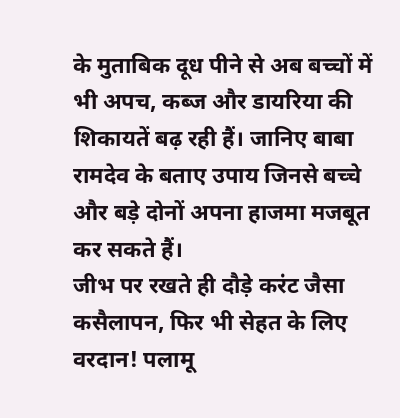के मुताबिक दूध पीने से अब बच्चों में भी अपच, कब्ज और डायरिया की शिकायतें बढ़ रही हैं। जानिए बाबा रामदेव के बताए उपाय जिनसे बच्चे और बड़े दोनों अपना हाजमा मजबूत कर सकते हैं।
जीभ पर रखते ही दौड़े करंट जैसा कसैलापन, फिर भी सेहत के लिए वरदान! पलामू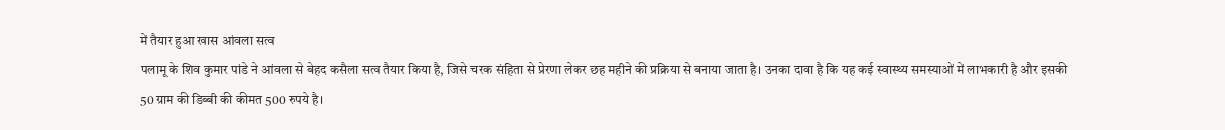में तैयार हुआ खास आंवला सत्व
पलामू के शिव कुमार पांडे ने आंवला से बेहद कसैला सत्व तैयार किया है, जिसे चरक संहिता से प्रेरणा लेकर छह महीने की प्रक्रिया से बनाया जाता है। उनका दावा है कि यह कई स्वास्थ्य समस्याओं में लाभकारी है और इसकी 50 ग्राम की डिब्बी की कीमत 500 रुपये है।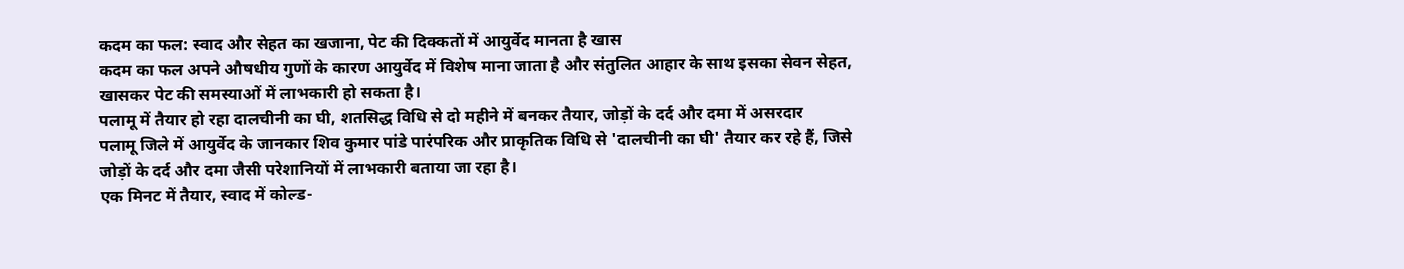कदम का फल: स्वाद और सेहत का खजाना, पेट की दिक्कतों में आयुर्वेद मानता है खास
कदम का फल अपने औषधीय गुणों के कारण आयुर्वेद में विशेष माना जाता है और संतुलित आहार के साथ इसका सेवन सेहत, खासकर पेट की समस्याओं में लाभकारी हो सकता है।
पलामू में तैयार हो रहा दालचीनी का घी, शतसिद्ध विधि से दो महीने में बनकर तैयार, जोड़ों के दर्द और दमा में असरदार
पलामू जिले में आयुर्वेद के जानकार शिव कुमार पांडे पारंपरिक और प्राकृतिक विधि से 'दालचीनी का घी' तैयार कर रहे हैं, जिसे जोड़ों के दर्द और दमा जैसी परेशानियों में लाभकारी बताया जा रहा है।
एक मिनट में तैयार, स्वाद में कोल्ड-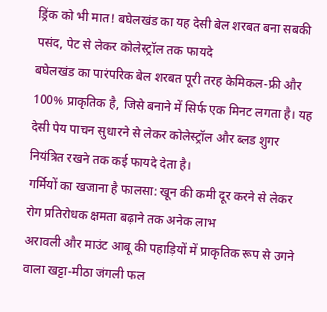ड्रिंक को भी मात! बघेलखंड का यह देसी बेल शरबत बना सबकी पसंद, पेट से लेकर कोलेस्ट्रॉल तक फायदे
बघेलखंड का पारंपरिक बेल शरबत पूरी तरह केमिकल-फ्री और 100% प्राकृतिक है, जिसे बनाने में सिर्फ एक मिनट लगता है। यह देसी पेय पाचन सुधारने से लेकर कोलेस्ट्रॉल और ब्लड शुगर नियंत्रित रखने तक कई फायदे देता है।
गर्मियों का खजाना है फालसा: खून की कमी दूर करने से लेकर रोग प्रतिरोधक क्षमता बढ़ाने तक अनेक लाभ
अरावली और माउंट आबू की पहाड़ियों में प्राकृतिक रूप से उगने वाला खट्टा-मीठा जंगली फल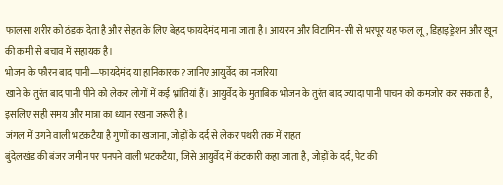फालसा शरीर को ठंडक देता है और सेहत के लिए बेहद फायदेमंद माना जाता है। आयरन और विटामिन-सी से भरपूर यह फल लू, डिहाइड्रेशन और खून की कमी से बचाव में सहायक है।
भोजन के फौरन बाद पानी—फायदेमंद या हानिकारक? जानिए आयुर्वेद का नजरिया
खाने के तुरंत बाद पानी पीने को लेकर लोगों में कई भ्रांतियां हैं। आयुर्वेद के मुताबिक भोजन के तुरंत बाद ज्यादा पानी पाचन को कमजोर कर सकता है, इसलिए सही समय और मात्रा का ध्यान रखना जरूरी है।
जंगल में उगने वाली भटकटैया है गुणों का खजाना, जोड़ों के दर्द से लेकर पथरी तक में राहत
बुंदेलखंड की बंजर जमीन पर पनपने वाली भटकटैया, जिसे आयुर्वेद में कंटकारी कहा जाता है, जोड़ों के दर्द, पेट की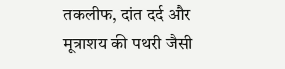तकलीफ, दांत दर्द और मूत्राशय की पथरी जैसी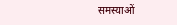समस्याओं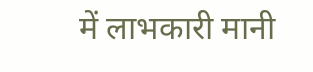में लाभकारी मानी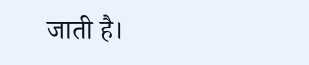जाती है।